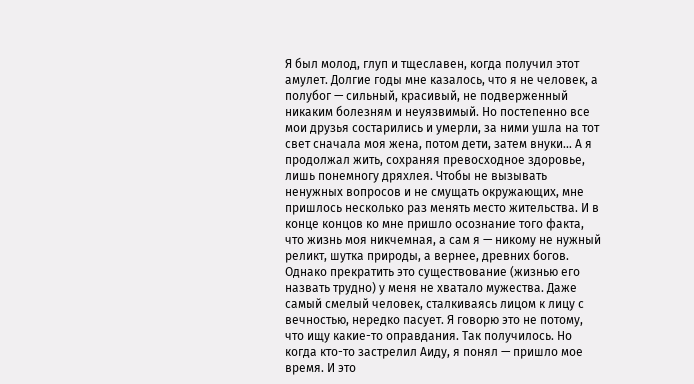Я был молод, глуп и тщеславен, когда получил этот амулет. Долгие годы мне казалось, что я не человек, а полубог — сильный, красивый, не подверженный никаким болезням и неуязвимый. Но постепенно все мои друзья состарились и умерли, за ними ушла на тот свет сначала моя жена, потом дети, затем внуки… А я продолжал жить, сохраняя превосходное здоровье, лишь понемногу дряхлея. Чтобы не вызывать ненужных вопросов и не смущать окружающих, мне пришлось несколько раз менять место жительства. И в конце концов ко мне пришло осознание того факта, что жизнь моя никчемная, а сам я — никому не нужный реликт, шутка природы, а вернее, древних богов.
Однако прекратить это существование (жизнью его назвать трудно) у меня не хватало мужества. Даже самый смелый человек, сталкиваясь лицом к лицу с вечностью, нередко пасует. Я говорю это не потому, что ищу какие-то оправдания. Так получилось. Но когда кто-то застрелил Аиду, я понял — пришло мое время. И это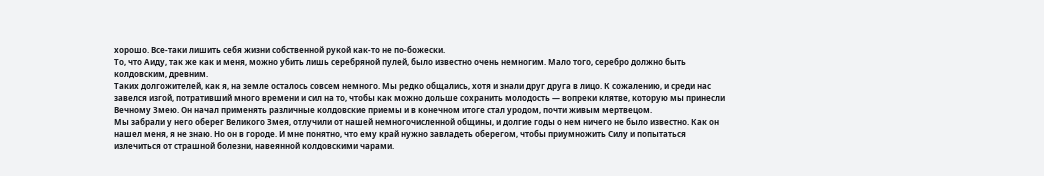хорошо. Все-таки лишить себя жизни собственной рукой как-то не по-божески.
То, что Аиду, так же как и меня, можно убить лишь серебряной пулей, было известно очень немногим. Мало того, серебро должно быть колдовским, древним.
Таких долгожителей, как я, на земле осталось совсем немного. Мы редко общались, хотя и знали друг друга в лицо. К сожалению, и среди нас завелся изгой, потративший много времени и сил на то, чтобы как можно дольше сохранить молодость — вопреки клятве, которую мы принесли Вечному Змею. Он начал применять различные колдовские приемы и в конечном итоге стал уродом, почти живым мертвецом.
Мы забрали у него оберег Великого Змея, отлучили от нашей немногочисленной общины, и долгие годы о нем ничего не было известно. Как он нашел меня, я не знаю. Но он в городе. И мне понятно, что ему край нужно завладеть оберегом, чтобы приумножить Силу и попытаться излечиться от страшной болезни, навеянной колдовскими чарами.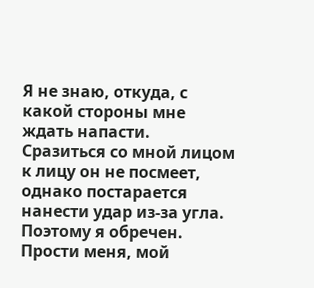Я не знаю, откуда, с какой стороны мне ждать напасти. Сразиться со мной лицом к лицу он не посмеет, однако постарается нанести удар из-за угла. Поэтому я обречен. Прости меня, мой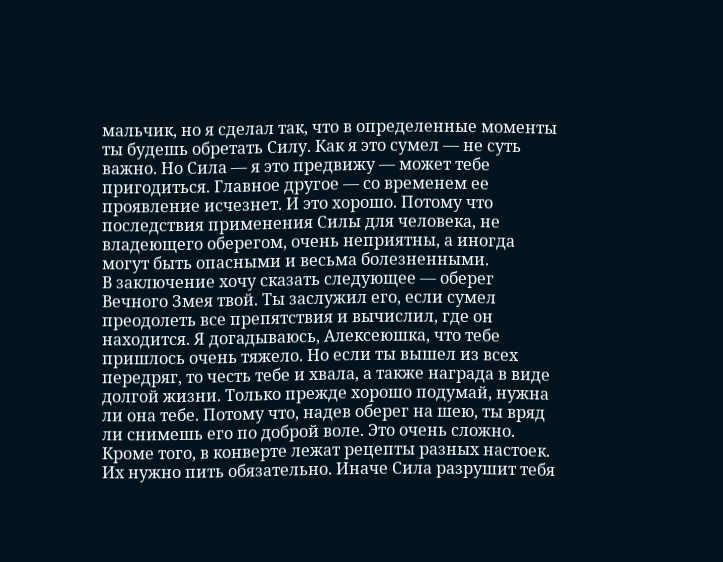мальчик, но я сделал так, что в определенные моменты ты будешь обретать Силу. Как я это сумел — не суть важно. Но Сила — я это предвижу — может тебе пригодиться. Главное другое — со временем ее проявление исчезнет. И это хорошо. Потому что последствия применения Силы для человека, не владеющего оберегом, очень неприятны, а иногда могут быть опасными и весьма болезненными.
В заключение хочу сказать следующее — оберег Вечного Змея твой. Ты заслужил его, если сумел преодолеть все препятствия и вычислил, где он находится. Я догадываюсь, Алексеюшка, что тебе пришлось очень тяжело. Но если ты вышел из всех передряг, то честь тебе и хвала, а также награда в виде долгой жизни. Только прежде хорошо подумай, нужна ли она тебе. Потому что, надев оберег на шею, ты вряд ли снимешь его по доброй воле. Это очень сложно. Кроме того, в конверте лежат рецепты разных настоек. Их нужно пить обязательно. Иначе Сила разрушит тебя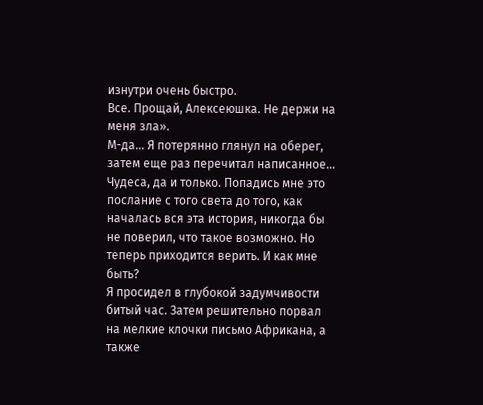изнутри очень быстро.
Все. Прощай, Алексеюшка. Не держи на меня зла».
М-да… Я потерянно глянул на оберег, затем еще раз перечитал написанное… Чудеса, да и только. Попадись мне это послание с того света до того, как началась вся эта история, никогда бы не поверил, что такое возможно. Но теперь приходится верить. И как мне быть?
Я просидел в глубокой задумчивости битый час. Затем решительно порвал на мелкие клочки письмо Африкана, а также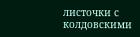листочки с колдовскими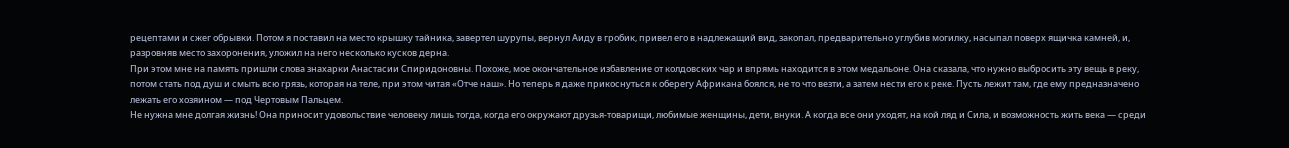рецептами и сжег обрывки. Потом я поставил на место крышку тайника, завертел шурупы, вернул Аиду в гробик, привел его в надлежащий вид, закопал, предварительно углубив могилку, насыпал поверх ящичка камней, и, разровняв место захоронения, уложил на него несколько кусков дерна.
При этом мне на память пришли слова знахарки Анастасии Спиридоновны. Похоже, мое окончательное избавление от колдовских чар и впрямь находится в этом медальоне. Она сказала, что нужно выбросить эту вещь в реку, потом стать под душ и смыть всю грязь, которая на теле, при этом читая «Отче наш». Но теперь я даже прикоснуться к оберегу Африкана боялся, не то что везти, а затем нести его к реке. Пусть лежит там, где ему предназначено лежать его хозяином — под Чертовым Пальцем.
Не нужна мне долгая жизнь! Она приносит удовольствие человеку лишь тогда, когда его окружают друзья-товарищи, любимые женщины, дети, внуки. А когда все они уходят, на кой ляд и Сила, и возможность жить века — среди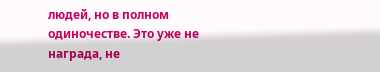людей, но в полном одиночестве. Это уже не награда, не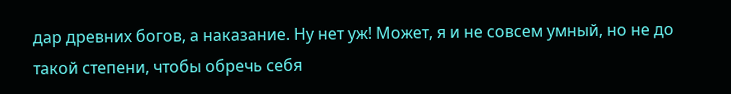дар древних богов, а наказание. Ну нет уж! Может, я и не совсем умный, но не до такой степени, чтобы обречь себя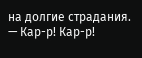на долгие страдания.
— Кар-р! Кар-р!